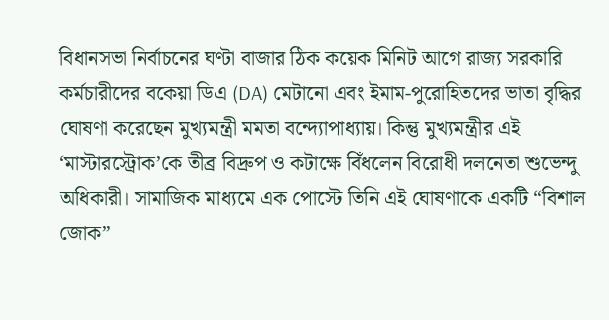বিধানসভা নির্বাচনের ঘণ্টা বাজার ঠিক কয়েক মিনিট আগে রাজ্য সরকারি কর্মচারীদের বকেয়া ডিএ (DA) মেটানো এবং ইমাম-পুরোহিতদের ভাতা বৃদ্ধির ঘোষণা করেছেন মুখ্যমন্ত্রী মমতা বন্দ্যোপাধ্যায়। কিন্তু মুখ্যমন্ত্রীর এই ‘মাস্টারস্ট্রোক’কে তীব্র বিদ্রুপ ও কটাক্ষে বিঁধলেন বিরোধী দলনেতা শুভেন্দু অধিকারী। সামাজিক মাধ্যমে এক পোস্টে তিনি এই ঘোষণাকে একটি “বিশাল জোক”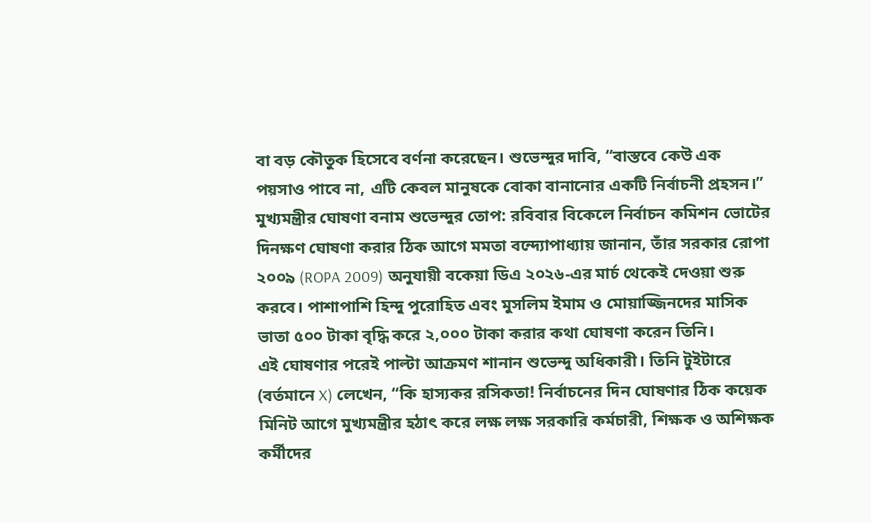বা বড় কৌতুক হিসেবে বর্ণনা করেছেন। শুভেন্দুর দাবি, “বাস্তবে কেউ এক পয়সাও পাবে না, এটি কেবল মানুষকে বোকা বানানোর একটি নির্বাচনী প্রহসন।”
মুখ্যমন্ত্রীর ঘোষণা বনাম শুভেন্দুর তোপ: রবিবার বিকেলে নির্বাচন কমিশন ভোটের দিনক্ষণ ঘোষণা করার ঠিক আগে মমতা বন্দ্যোপাধ্যায় জানান, তাঁর সরকার রোপা ২০০৯ (ROPA 2009) অনুযায়ী বকেয়া ডিএ ২০২৬-এর মার্চ থেকেই দেওয়া শুরু করবে। পাশাপাশি হিন্দু পুরোহিত এবং মুসলিম ইমাম ও মোয়াজ্জিনদের মাসিক ভাতা ৫০০ টাকা বৃদ্ধি করে ২,০০০ টাকা করার কথা ঘোষণা করেন তিনি।
এই ঘোষণার পরেই পাল্টা আক্রমণ শানান শুভেন্দু অধিকারী। তিনি টুইটারে (বর্তমানে X) লেখেন, “কি হাস্যকর রসিকতা! নির্বাচনের দিন ঘোষণার ঠিক কয়েক মিনিট আগে মুখ্যমন্ত্রীর হঠাৎ করে লক্ষ লক্ষ সরকারি কর্মচারী, শিক্ষক ও অশিক্ষক কর্মীদের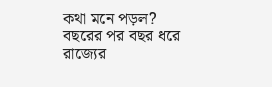কথা মনে পড়ল? বছরের পর বছর ধরে রাজ্যের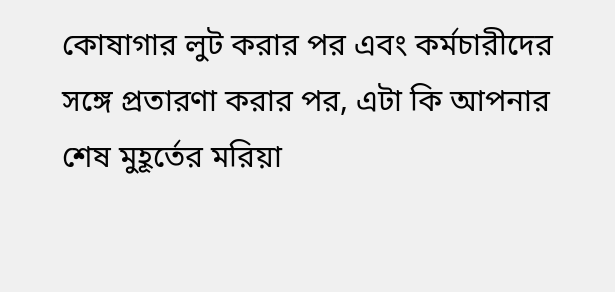কোষাগার লুট করার পর এবং কর্মচারীদের সঙ্গে প্রতারণা করার পর, এটা কি আপনার শেষ মুহূর্তের মরিয়া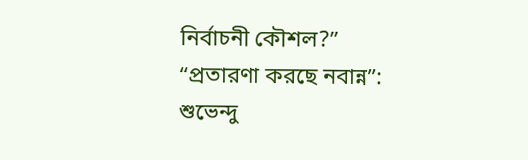নির্বাচনী কৌশল?”
“প্রতারণা করছে নবান্ন”: শুভেন্দু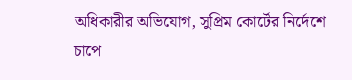অধিকারীর অভিযোগ, সুপ্রিম কোর্টের নির্দেশে চাপে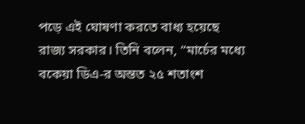পড়ে এই ঘোষণা করতে বাধ্য হয়েছে রাজ্য সরকার। তিনি বলেন, “মার্চের মধ্যে বকেয়া ডিএ-র অন্তত ২৫ শতাংশ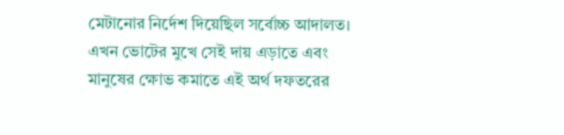মেটানোর নির্দেশ দিয়েছিল সর্বোচ্চ আদালত। এখন ভোটের মুখে সেই দায় এড়াতে এবং মানুষের ক্ষোভ কমাতে এই অর্থ দফতরের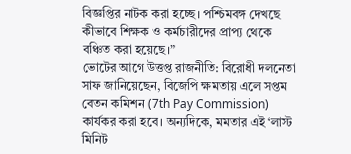বিজ্ঞপ্তির নাটক করা হচ্ছে। পশ্চিমবঙ্গ দেখছে কীভাবে শিক্ষক ও কর্মচারীদের প্রাপ্য থেকে বঞ্চিত করা হয়েছে।”
ভোটের আগে উত্তপ্ত রাজনীতি: বিরোধী দলনেতা সাফ জানিয়েছেন, বিজেপি ক্ষমতায় এলে সপ্তম বেতন কমিশন (7th Pay Commission) কার্যকর করা হবে। অন্যদিকে, মমতার এই ‘লাস্ট মিনিট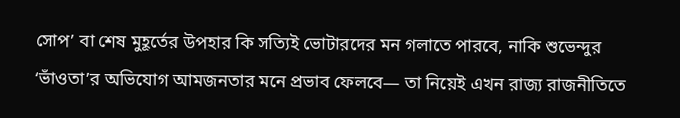সোপ’ বা শেষ মুহূর্তের উপহার কি সত্যিই ভোটারদের মন গলাতে পারবে, নাকি শুভেন্দুর ‘ভাঁওতা’র অভিযোগ আমজনতার মনে প্রভাব ফেলবে— তা নিয়েই এখন রাজ্য রাজনীতিতে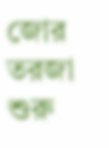জোর তরজা শুরু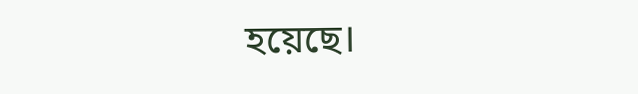হয়েছে।